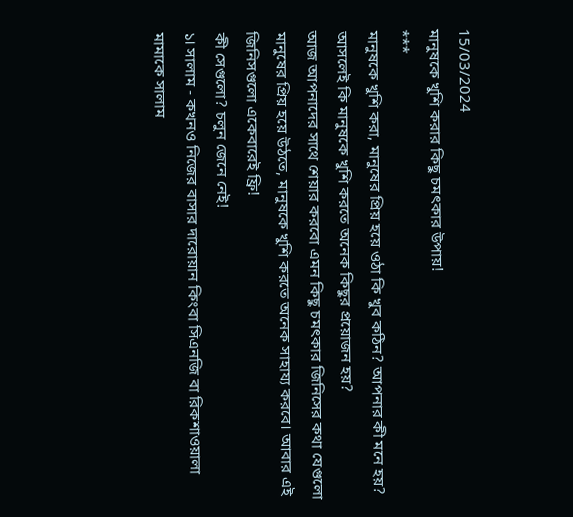15/03/2024
মানুষকে খুশি করার কিছু চমৎকার উপায়!
***
মানুষকে খুশি করা, মানুষের প্রিয় হয়ে ওঠা কি খুব কঠিন? আপনার কী মনে হয়? আসলেই কি মানুষকে খুশি করতে অনেক কিছুর প্রয়োজন হয়?
আজ আপনাদের সাথে শেয়ার করবো এমন কিছু চমৎকার জিনিসের কথা যেগুলো মানুষের প্রিয় হয়ে উঠতে, মানুষকে খুশি করতে অনেক সাহায্য করবে। আবার এই জিনিসগুলো একেবারেই ফ্রি!
কী সেগুলো? চলুন জেনে নেই!
১। সালাম - কখনও নিজের বাসার দারোয়ান কিংবা সিএনজি বা রিকশাওয়ালা মামাকে সালাম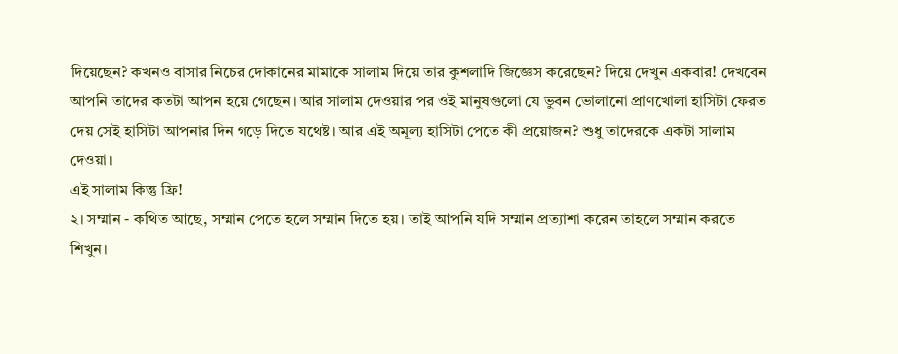দিয়েছেন? কখনও বাসার নিচের দোকানের মামাকে সালাম দিয়ে তার কুশলাদি জিজ্ঞেস করেছেন? দিয়ে দেখুন একবার! দেখবেন আপনি তাদের কতটা আপন হয়ে গেছেন। আর সালাম দেওয়ার পর ওই মানুষগুলো যে ভুবন ভোলানো প্রাণখোলা হাসিটা ফেরত দেয় সেই হাসিটা আপনার দিন গড়ে দিতে যথেষ্ট। আর এই অমূল্য হাসিটা পেতে কী প্রয়োজন? শুধু তাদেরকে একটা সালাম দেওয়া।
এই সালাম কিন্তু ফ্রি!
২। সম্মান - কথিত আছে, সম্মান পেতে হলে সম্মান দিতে হয়। তাই আপনি যদি সম্মান প্রত্যাশা করেন তাহলে সম্মান করতে শিখুন।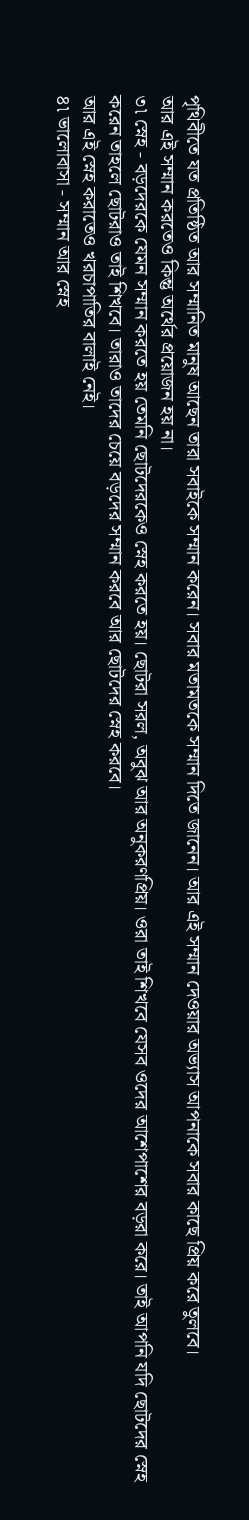পৃথিবীতে যত প্রতিষ্ঠিত আর সম্মানিত মানুষ আছেন তারা সবাইকে সম্মান করেন। সবার মতামতকে সম্মান দিতে জানেন। আর এই সম্মান দেওয়ার অভ্যাস আপনাকে সবার কাছে প্রিয় করে তুলবে।
আর এই সম্মান করতেও কিন্তু অর্থের প্রয়োজন হয় না।
৩৷ স্নেহ - বড়দেরকে যেমন সম্মান করতে হয় তেমনি ছোটদেরকেও স্নেহ করতে হয়। ছোটরা সরল, অবুঝ আর অনুকরণপ্রিয়। ওরা তাই শিখবে যেসব ওদের আশেপাশের বড়রা করে। তাই আপনি যদি ছোটদের স্নেহ করেন তাহলে ছোটরাও তাই শিখবে। তারাও তাদের চেয়ে বড়দের সম্মান করবে আর ছোটদের স্নেহ করবে।
আর এই স্নেহ করাতেও খরচাপাতির বালাই নেই।
৪৷ ভালোবাসা - সম্মান আর স্নেহ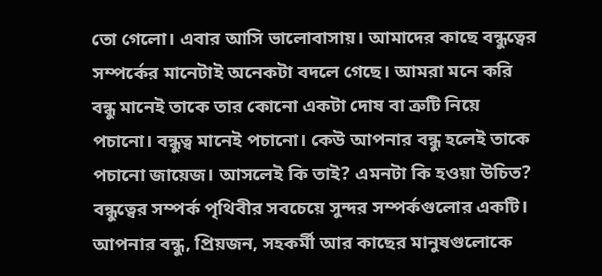তো গেলো। এবার আসি ভালোবাসায়। আমাদের কাছে বন্ধুত্বের সম্পর্কের মানেটাই অনেকটা বদলে গেছে। আমরা মনে করি বন্ধু মানেই তাকে তার কোনো একটা দোষ বা ত্রুটি নিয়ে পচানো। বন্ধুত্ব মানেই পচানো। কেউ আপনার বন্ধু হলেই তাকে পচানো জায়েজ। আসলেই কি তাই? এমনটা কি হওয়া উচিত? বন্ধুত্বের সম্পর্ক পৃথিবীর সবচেয়ে সুন্দর সম্পর্কগুলোর একটি। আপনার বন্ধু, প্রিয়জন, সহকর্মী আর কাছের মানুষগুলোকে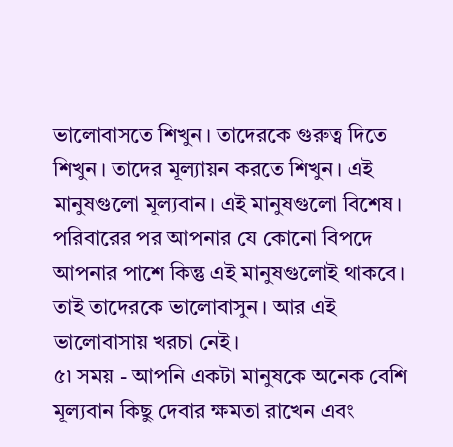ভালোবাসতে শিখুন। তাদেরকে গুরুত্ব দিতে শিখুন। তাদের মূল্যায়ন করতে শিখুন। এই মানুষগুলো মূল্যবান। এই মানুষগুলো বিশেষ। পরিবারের পর আপনার যে কোনো বিপদে আপনার পাশে কিন্তু এই মানুষগুলোই থাকবে।
তাই তাদেরকে ভালোবাসুন। আর এই ভালোবাসায় খরচা নেই।
৫৷ সময় - আপনি একটা মানুষকে অনেক বেশি মূল্যবান কিছু দেবার ক্ষমতা রাখেন এবং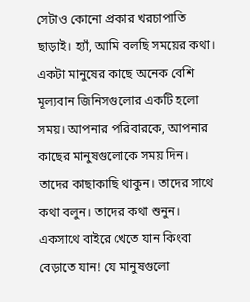সেটাও কোনো প্রকার খরচাপাতি ছাড়াই। হ্যাঁ, আমি বলছি সময়ের কথা। একটা মানুষের কাছে অনেক বেশি মূল্যবান জিনিসগুলোর একটি হলো সময়। আপনার পরিবারকে, আপনার কাছের মানুষগুলোকে সময় দিন। তাদের কাছাকাছি থাকুন। তাদের সাথে কথা বলুন। তাদের কথা শুনুন। একসাথে বাইরে খেতে যান কিংবা বেড়াতে যান! যে মানুষগুলো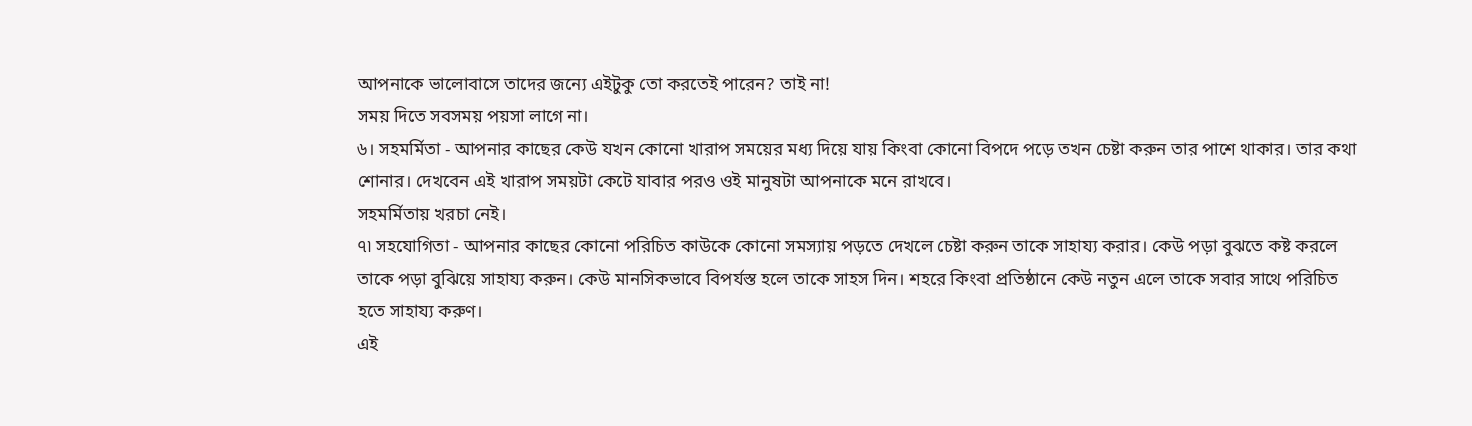আপনাকে ভালোবাসে তাদের জন্যে এইটুকু তো করতেই পারেন? তাই না!
সময় দিতে সবসময় পয়সা লাগে না।
৬। সহমর্মিতা - আপনার কাছের কেউ যখন কোনো খারাপ সময়ের মধ্য দিয়ে যায় কিংবা কোনো বিপদে পড়ে তখন চেষ্টা করুন তার পাশে থাকার। তার কথা শোনার। দেখবেন এই খারাপ সময়টা কেটে যাবার পরও ওই মানুষটা আপনাকে মনে রাখবে।
সহমর্মিতায় খরচা নেই।
৭৷ সহযোগিতা - আপনার কাছের কোনো পরিচিত কাউকে কোনো সমস্যায় পড়তে দেখলে চেষ্টা করুন তাকে সাহায্য করার। কেউ পড়া বুঝতে কষ্ট করলে তাকে পড়া বুঝিয়ে সাহায্য করুন। কেউ মানসিকভাবে বিপর্যস্ত হলে তাকে সাহস দিন। শহরে কিংবা প্রতিষ্ঠানে কেউ নতুন এলে তাকে সবার সাথে পরিচিত হতে সাহায্য করুণ।
এই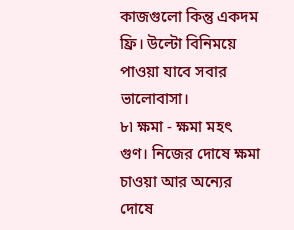কাজগুলো কিন্তু একদম ফ্রি। উল্টো বিনিময়ে পাওয়া যাবে সবার ভালোবাসা।
৮৷ ক্ষমা - ক্ষমা মহৎ গুণ। নিজের দোষে ক্ষমা চাওয়া আর অন্যের দোষে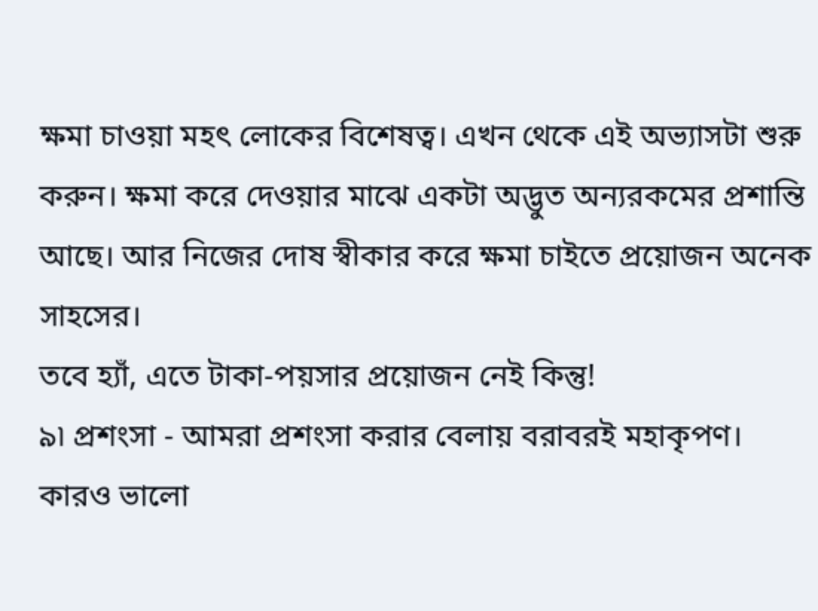ক্ষমা চাওয়া মহৎ লোকের বিশেষত্ব। এখন থেকে এই অভ্যাসটা শুরু করুন। ক্ষমা করে দেওয়ার মাঝে একটা অদ্ভুত অন্যরকমের প্রশান্তি আছে। আর নিজের দোষ স্বীকার করে ক্ষমা চাইতে প্রয়োজন অনেক সাহসের।
তবে হ্যাঁ, এতে টাকা-পয়সার প্রয়োজন নেই কিন্তু!
৯৷ প্রশংসা - আমরা প্রশংসা করার বেলায় বরাবরই মহাকৃপণ। কারও ভালো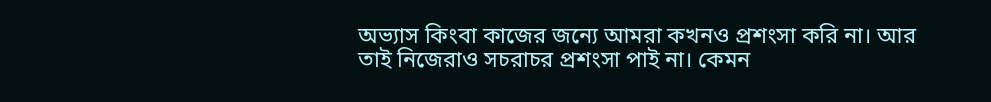অভ্যাস কিংবা কাজের জন্যে আমরা কখনও প্রশংসা করি না। আর তাই নিজেরাও সচরাচর প্রশংসা পাই না। কেমন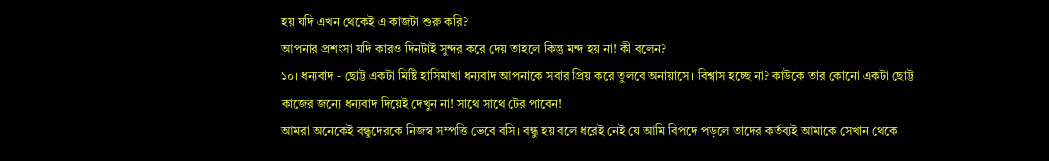হয় যদি এখন থেকেই এ কাজটা শুরু করি?
আপনার প্রশংসা যদি কারও দিনটাই সুন্দর করে দেয় তাহলে কিন্তু মন্দ হয় না! কী বলেন?
১০। ধন্যবাদ - ছোট্ট একটা মিষ্টি হাসিমাখা ধন্যবাদ আপনাকে সবার প্রিয় করে তুলবে অনায়াসে। বিশ্বাস হচ্ছে না? কাউকে তার কোনো একটা ছোট্ট কাজের জন্যে ধন্যবাদ দিয়েই দেখুন না! সাথে সাথে টের পাবেন!
আমরা অনেকেই বন্ধুদেরকে নিজস্ব সম্পত্তি ভেবে বসি। বন্ধু হয় বলে ধরেই নেই যে আমি বিপদে পড়লে তাদের কর্তব্যই আমাকে সেখান থেকে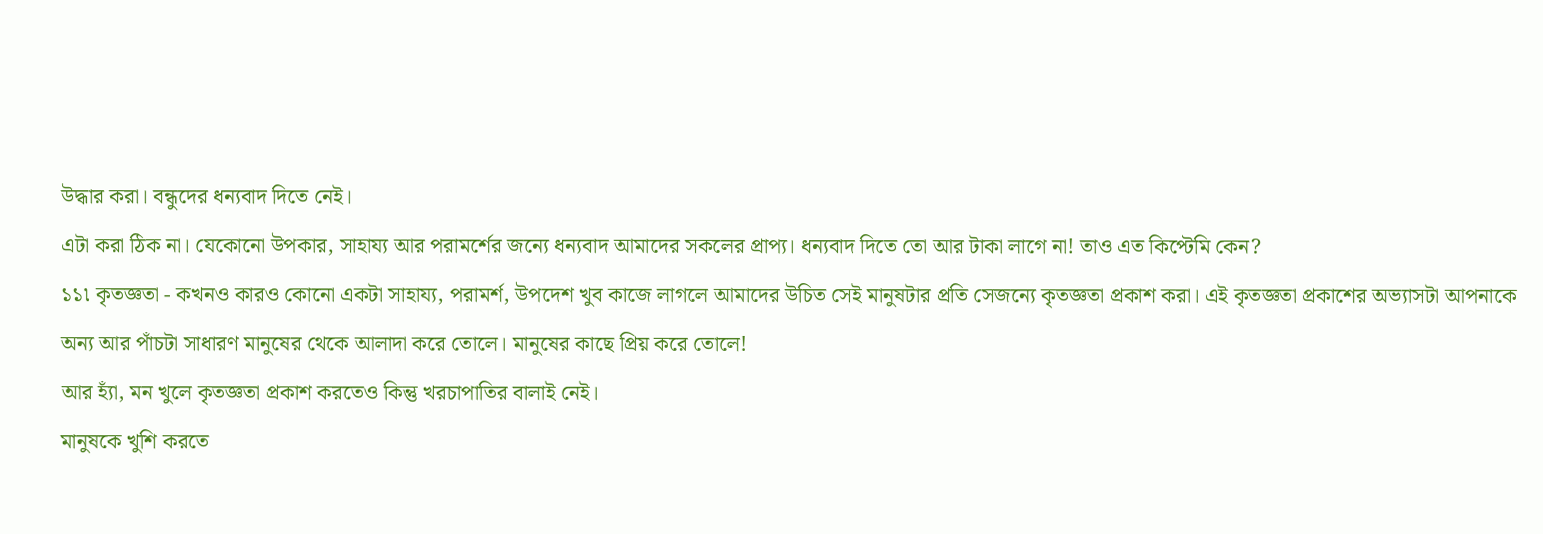উদ্ধার করা। বন্ধুদের ধন্যবাদ দিতে নেই।
এটা করা ঠিক না। যেকোনো উপকার, সাহায্য আর পরামর্শের জন্যে ধন্যবাদ আমাদের সকলের প্রাপ্য। ধন্যবাদ দিতে তো আর টাকা লাগে না! তাও এত কিপ্টেমি কেন?
১১৷ কৃতজ্ঞতা - কখনও কারও কোনো একটা সাহায্য, পরামর্শ, উপদেশ খুব কাজে লাগলে আমাদের উচিত সেই মানুষটার প্রতি সেজন্যে কৃতজ্ঞতা প্রকাশ করা। এই কৃতজ্ঞতা প্রকাশের অভ্যাসটা আপনাকে অন্য আর পাঁচটা সাধারণ মানুষের থেকে আলাদা করে তোলে। মানুষের কাছে প্রিয় করে তোলে!
আর হ্যাঁ, মন খুলে কৃতজ্ঞতা প্রকাশ করতেও কিন্তু খরচাপাতির বালাই নেই।
মানুষকে খুশি করতে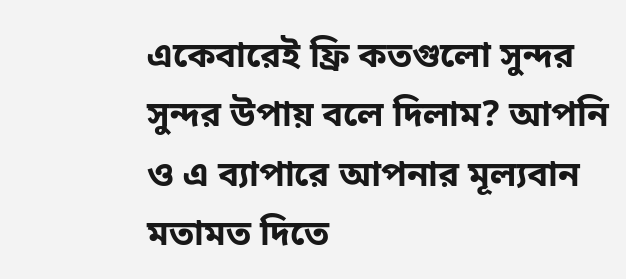একেবারেই ফ্রি কতগুলো সুন্দর সুন্দর উপায় বলে দিলাম? আপনি ও এ ব্যাপারে আপনার মূল্যবান মতামত দিতে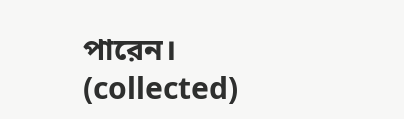পারেন।
(collected)